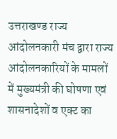उत्तराखण्ड राज्य आंदोलनकारी मंच द्वारा राज्य आंदोलनकारियों के मामलों में मुख्यमंत्री की घोषणा एवं शासनादेशों व एक्ट का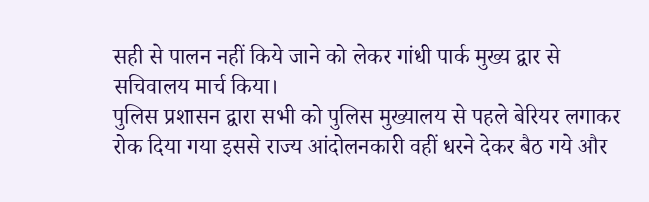सही से पालन नहीं किये जाने को लेकर गांधी पार्क मुख्य द्वार से सचिवालय मार्च किया।
पुलिस प्रशासन द्वारा सभी को पुलिस मुख्यालय से पहले बेरियर लगाकर रोक दिया गया इससे राज्य आंदोलनकारी वहीं धरने देकर बैठ गये और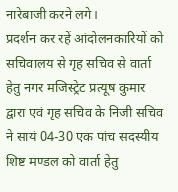नारेबाजी करने लगे।
प्रदर्शन कर रहें आंदोलनकारियों को सचिवालय से गृह सचिव से वार्ता हेतु नगर मजिस्ट्रेट प्रत्यूष कुमार द्वारा एवं गृह सचिव के निजी सचिव ने सायं 04-30 एक पांच सदस्यीय शिष्ट मण्डल को वार्ता हेतु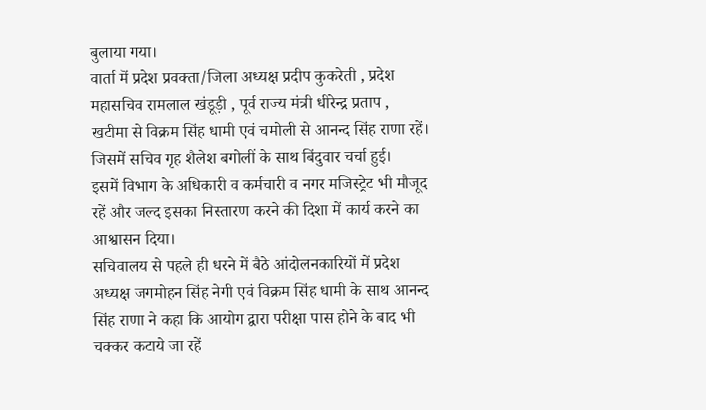बुलाया गया।
वार्ता मॆं प्रदेश प्रवक्ता/जिला अध्यक्ष प्रदीप कुकरेती , प्रदेश महासचिव रामलाल खंडूड़ी , पूर्व राज्य मंत्री धीरेन्द्र प्रताप ,
खटीमा से विक्रम सिंह धामी एवं चमोली से आनन्द सिंह राणा रहें। जिसमें सचिव गृह शैलेश बगोलीं के साथ बिंदुवार चर्चा हुई।
इसमें विभाग के अधिकारी व कर्मचारी व नगर मजिस्ट्रेट भी मौजूद रहें और जल्द इसका निस्तारण करने की दिशा में कार्य करने का आश्वासन दिया।
सचिवालय से पहले ही धरने में बैठे आंदोलनकारियों में प्रदेश अध्यक्ष जगमोहन सिंह नेगी एवं विक्रम सिंह धामी के साथ आनन्द सिंह राणा ने कहा कि आयोग द्वारा परीक्षा पास होने के बाद भी चक्कर कटाये जा रहें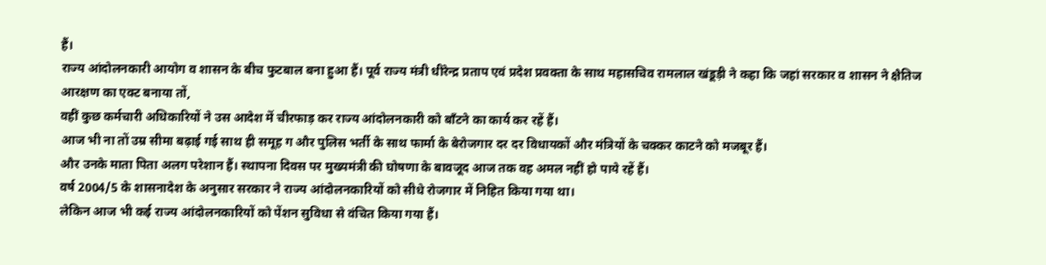हैं।
राज्य आंदोलनकारी आयोग व शासन के बीच फुटबाल बना हुआ हैं। पूर्व राज्य मंत्री धीरेन्द्र प्रताप एवं प्रदेश प्रवक्ता के साथ महासचिव रामलाल खंडूड़ी ने कहा कि जहां सरकार व शासन ने क्षैतिज आरक्षण का एक्ट बनाया तों,
वहीं कुछ कर्मचारी अधिकारियों ने उस आदेश मॆं चीरफाड़ कर राज्य आंदोलनकारी को बाँटने का कार्य कर रहें हैं।
आज भी ना तों उम्र सीमा बढ़ाई गई साथ ही समूह ग और पुलिस भर्ती के साथ फार्मा के बेरोजगार दर दर विधायकों और मंत्रियों के चक्कर काटने को मजबूर हैं।
और उनके माता पिता अलग परेशान हैं। स्थापना दिवस पर मुख्यमंत्री की घोषणा के बावजूद आज तक वह अमल नहीं हो पाये रहें हैं।
वर्ष 2004/5 के शासनादेश के अनुसार सरकार ने राज्य आंदोलनकारियों को सीधे रोजगार में निहित किया गया था।
लेकिन आज भी कई राज्य आंदोलनकारियों को पेंशन सुविधा से वंचित किया गया हैं।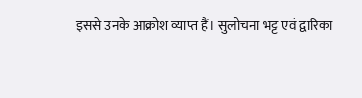इससे उनके आक्रोश व्याप्त हैं। सुलोचना भट्ट एवं द्वारिका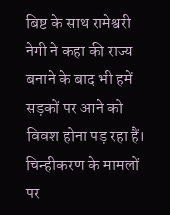बिष्ट के साथ रामेश्वरी नेगी ने कहा की राज्य बनाने के बाद भी हमें सड़कों पर आने को विवश होना पड़ रहा हैं।
चिन्हीकरण के मामलों पर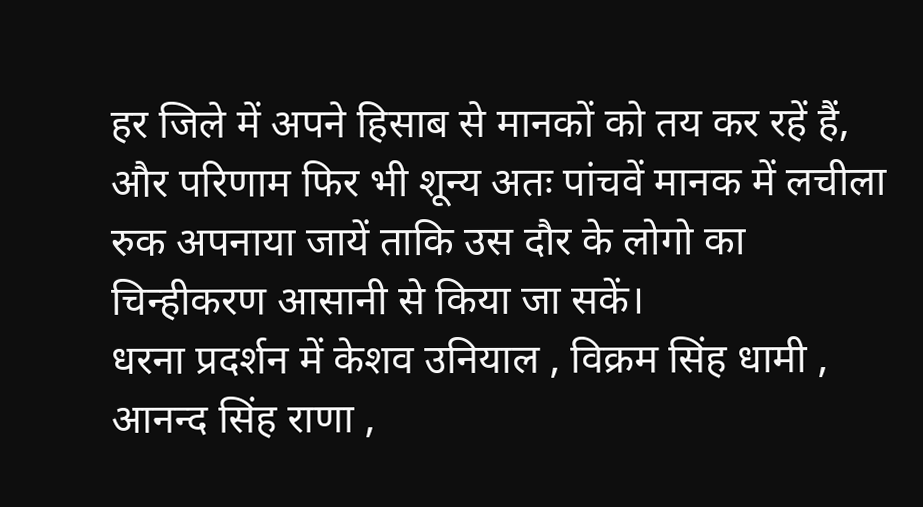हर जिले में अपने हिसाब से मानकों को तय कर रहें हैं,
और परिणाम फिर भी शून्य अतः पांचवें मानक में लचीला रुक अपनाया जायें ताकि उस दौर के लोगो का चिन्हीकरण आसानी से किया जा सकें।
धरना प्रदर्शन में केशव उनियाल , विक्रम सिंह धामी , आनन्द सिंह राणा ,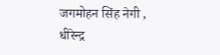जगमोहन सिंह नेगी , धीरेन्द्र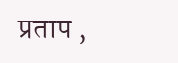प्रताप ,